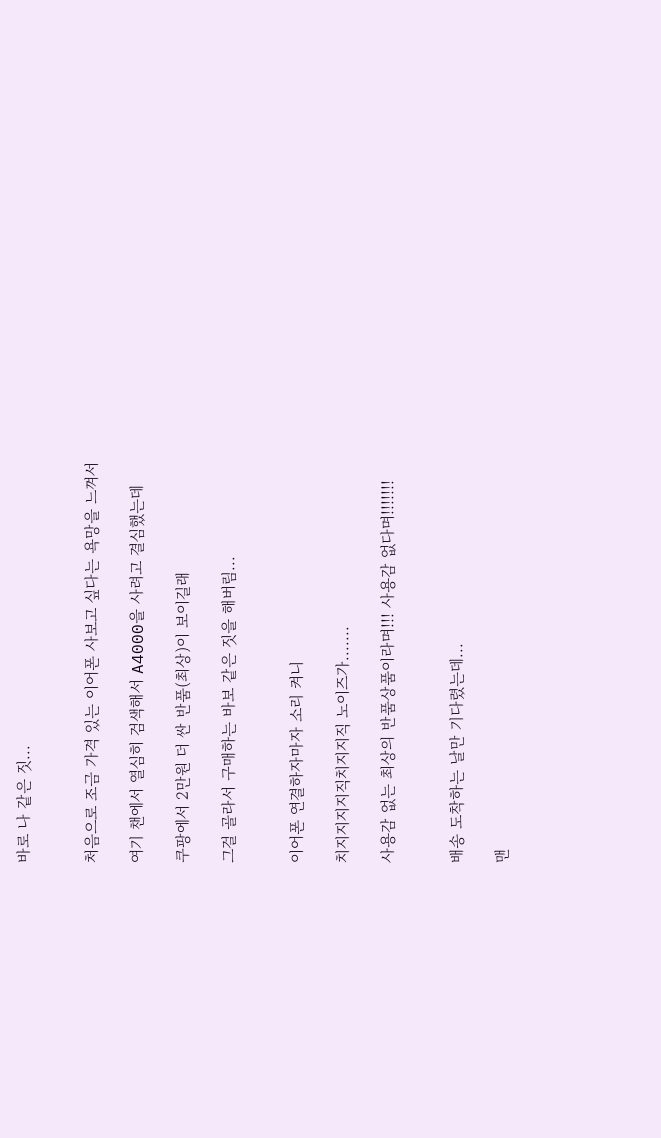바로 나 같은 짓...


처음으로 조금 가격 있는 이어폰 사보고 싶다는 욕망을 느껴서

여기 챈에서 열심히 검색해서 A4000을 사려고 결심했는데

쿠팡에서 2만원 더 싼 반품(최상)이 보이길래

그걸 골라서 구매하는 바보 같은 짓을 해버림...


이어폰 연결하자마자 소리 켜니

치지지지지직치지지직 노이즈가.......

사용감 없는 최상의 반품상품이라며!!! 사용감 없다며!!!!!!!


배송 도착하는 날만 기다렸는데...

맨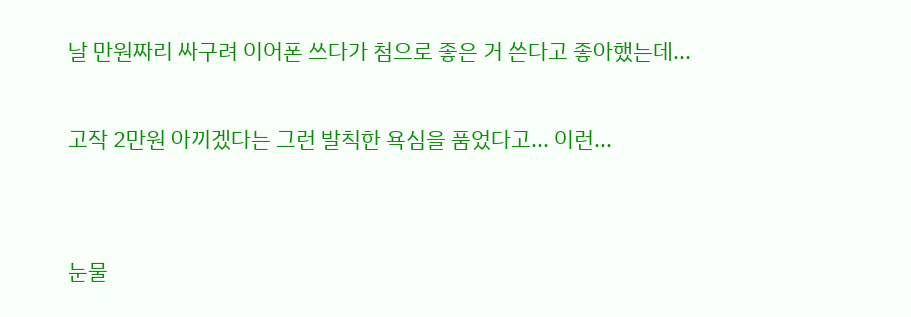날 만원짜리 싸구려 이어폰 쓰다가 첨으로 좋은 거 쓴다고 좋아했는데...

고작 2만원 아끼겠다는 그런 발칙한 욕심을 품었다고... 이런...


눈물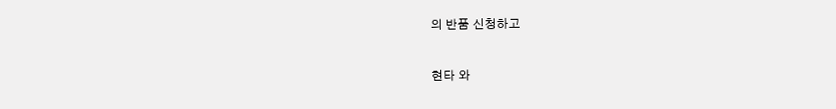의 반품 신청하고

현타 와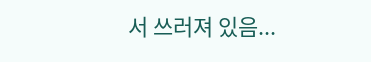서 쓰러져 있음...